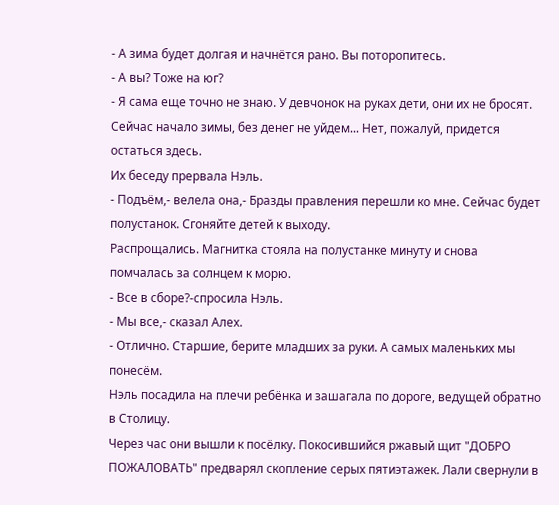- А зима будет долгая и начнётся рано. Вы поторопитесь.
- А вы? Тоже на юг?
- Я сама еще точно не знаю. У девчонок на руках дети, они их не бросят. Сейчас начало зимы, без денег не уйдем... Нет, пожалуй, придется остаться здесь.
Их беседу прервала Нэль.
- Подъём,- велела она,- Бразды правления перешли ко мне. Сейчас будет полустанок. Сгоняйте детей к выходу.
Распрощались. Магнитка стояла на полустанке минуту и снова помчалась за солнцем к морю.
- Все в сборе?-спросила Нэль.
- Мы все,- сказал Алех.
- Отлично. Старшие, берите младших за руки. А самых маленьких мы понесём.
Нэль посадила на плечи ребёнка и зашагала по дороге, ведущей обратно в Столицу.
Через час они вышли к посёлку. Покосившийся ржавый щит "ДОБРО ПОЖАЛОВАТЬ" предварял скопление серых пятиэтажек. Лали свернули в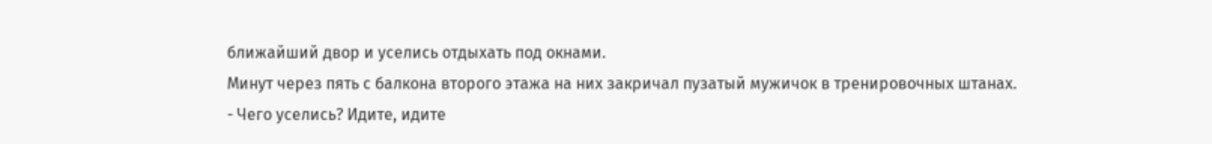ближайший двор и уселись отдыхать под окнами.
Минут через пять с балкона второго этажа на них закричал пузатый мужичок в тренировочных штанах.
- Чего уселись? Идите, идите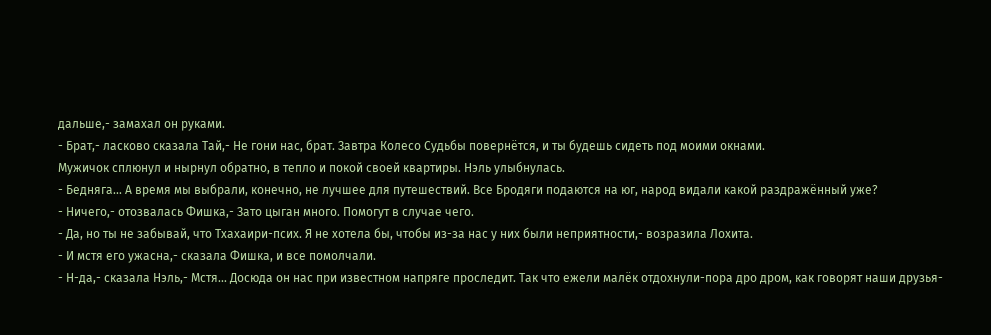дальше,- замахал он руками.
- Брат,- ласково сказала Тай,- Не гони нас, брат. Завтра Колесо Судьбы повернётся, и ты будешь сидеть под моими окнами.
Мужичок сплюнул и нырнул обратно, в тепло и покой своей квартиры. Нэль улыбнулась.
- Бедняга... А время мы выбрали, конечно, не лучшее для путешествий. Все Бродяги подаются на юг, народ видали какой раздражённый уже?
- Ничего,- отозвалась Фишка,- Зато цыган много. Помогут в случае чего.
- Да, но ты не забывай, что Тхахаири-псих. Я не хотела бы, чтобы из-за нас у них были неприятности,- возразила Лохита.
- И мстя его ужасна,- сказала Фишка, и все помолчали.
- Н-да,- сказала Нэль,- Мстя... Досюда он нас при известном напряге проследит. Так что ежели малёк отдохнули-пора дро дром, как говорят наши друзья-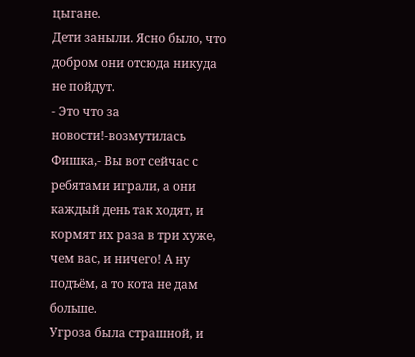цыгане.
Дети заныли. Ясно было, что добром они отсюда никуда не пойдут.
- Это что за новости!-возмутилась Фишка,- Вы вот сейчас с ребятами играли, а они каждый день так ходят, и кормят их раза в три хуже, чем вас, и ничего! А ну подъём, а то кота не дам больше.
Угроза была страшной, и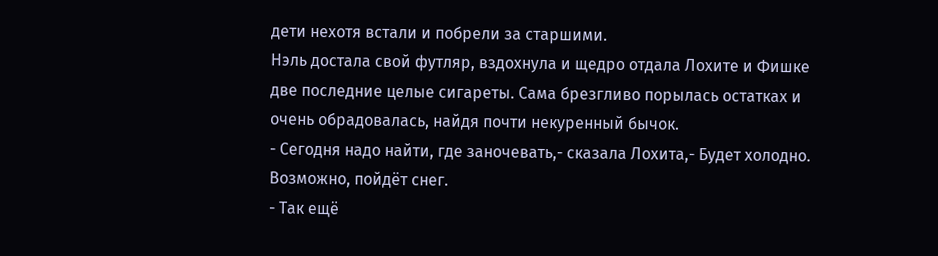дети нехотя встали и побрели за старшими.
Нэль достала свой футляр, вздохнула и щедро отдала Лохите и Фишке две последние целые сигареты. Сама брезгливо порылась остатках и очень обрадовалась, найдя почти некуренный бычок.
- Сегодня надо найти, где заночевать,- сказала Лохита,- Будет холодно. Возможно, пойдёт снег.
- Так ещё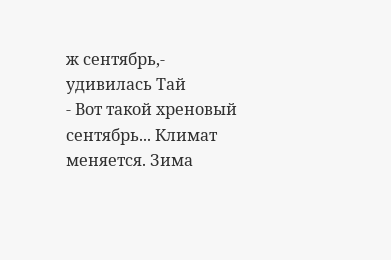ж сентябрь,- удивилась Тай
- Вот такой хреновый сентябрь... Климат меняется. Зима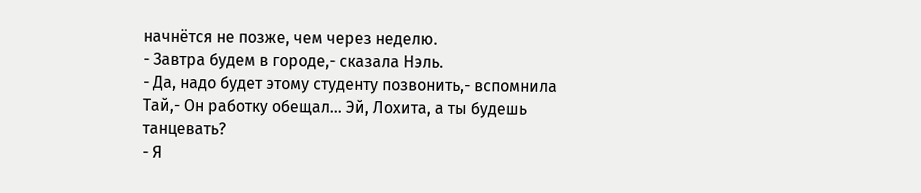начнётся не позже, чем через неделю.
- Завтра будем в городе,- сказала Нэль.
- Да, надо будет этому студенту позвонить,- вспомнила Тай,- Он работку обещал... Эй, Лохита, а ты будешь танцевать?
- Я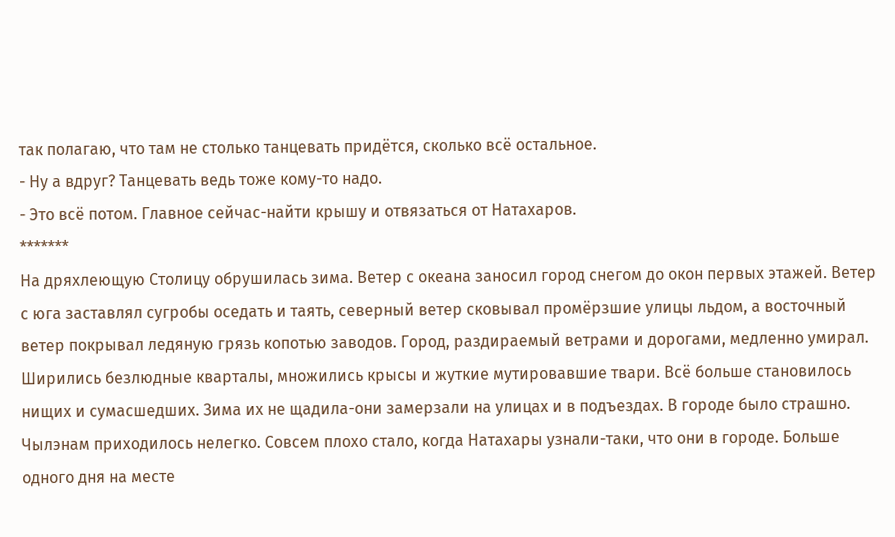так полагаю, что там не столько танцевать придётся, сколько всё остальное.
- Ну а вдруг? Танцевать ведь тоже кому-то надо.
- Это всё потом. Главное сейчас-найти крышу и отвязаться от Натахаров.
*******
На дряхлеющую Столицу обрушилась зима. Ветер с океана заносил город снегом до окон первых этажей. Ветер с юга заставлял сугробы оседать и таять, северный ветер сковывал промёрзшие улицы льдом, а восточный ветер покрывал ледяную грязь копотью заводов. Город, раздираемый ветрами и дорогами, медленно умирал. Ширились безлюдные кварталы, множились крысы и жуткие мутировавшие твари. Всё больше становилось нищих и сумасшедших. Зима их не щадила-они замерзали на улицах и в подъездах. В городе было страшно.
Чылэнам приходилось нелегко. Совсем плохо стало, когда Натахары узнали-таки, что они в городе. Больше одного дня на месте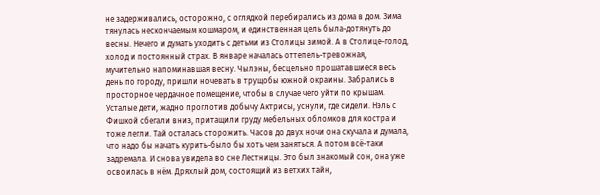не задерживались, осторожно, с оглядкой перебирались из дома в дом. Зима тянулась нескончаемым кошмаром, и единственная цель была-дотянуть до весны. Нечего и думать уходить с детьми из Столицы зимой. А в Столице-голод, холод и постоянный страх. В январе началась оттепель-тревожная, мучительно напоминавшая весну. Чылэны, бесцельно прошатавшиеся весь день по городу, пришли ночевать в трущобы южной окраины. Забрались в просторное чердачное помещение, чтобы в случае чего уйти по крышам. Усталые дети, жадно проглотив добычу Актрисы, уснули, где сидели. Нэль с Фишкой сбегали вниз, притащили груду мебельных обломков для костра и тоже легли. Тай осталась сторожить. Часов до двух ночи она скучала и думала, что надо бы начать курить-было бы хоть чем заняться. А потом всё-таки задремала. И снова увидела во сне Лестницы. Это был знакомый сон, она уже освоилась в нём. Дряхлый дом, состоящий из ветхих тайн,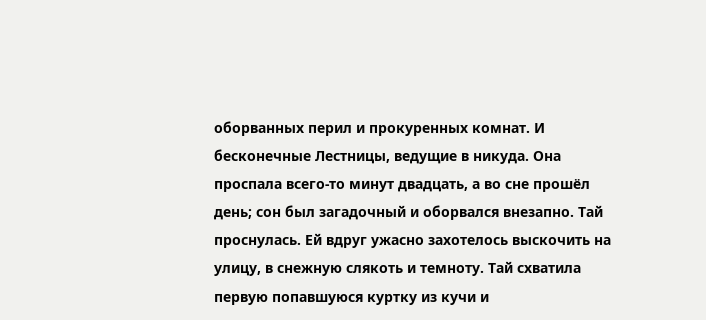оборванных перил и прокуренных комнат. И бесконечные Лестницы, ведущие в никуда. Она проспала всего-то минут двадцать, а во сне прошёл день; сон был загадочный и оборвался внезапно. Тай проснулась. Ей вдруг ужасно захотелось выскочить на улицу, в снежную слякоть и темноту. Тай схватила первую попавшуюся куртку из кучи и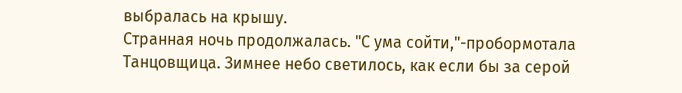выбралась на крышу.
Странная ночь продолжалась. "С ума сойти,"-пробормотала Танцовщица. Зимнее небо светилось, как если бы за серой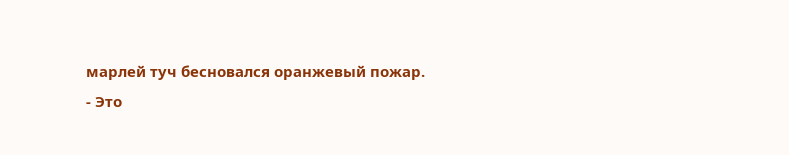марлей туч бесновался оранжевый пожар.
- Это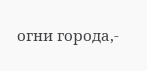огни города,-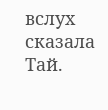вслух сказала Тай.